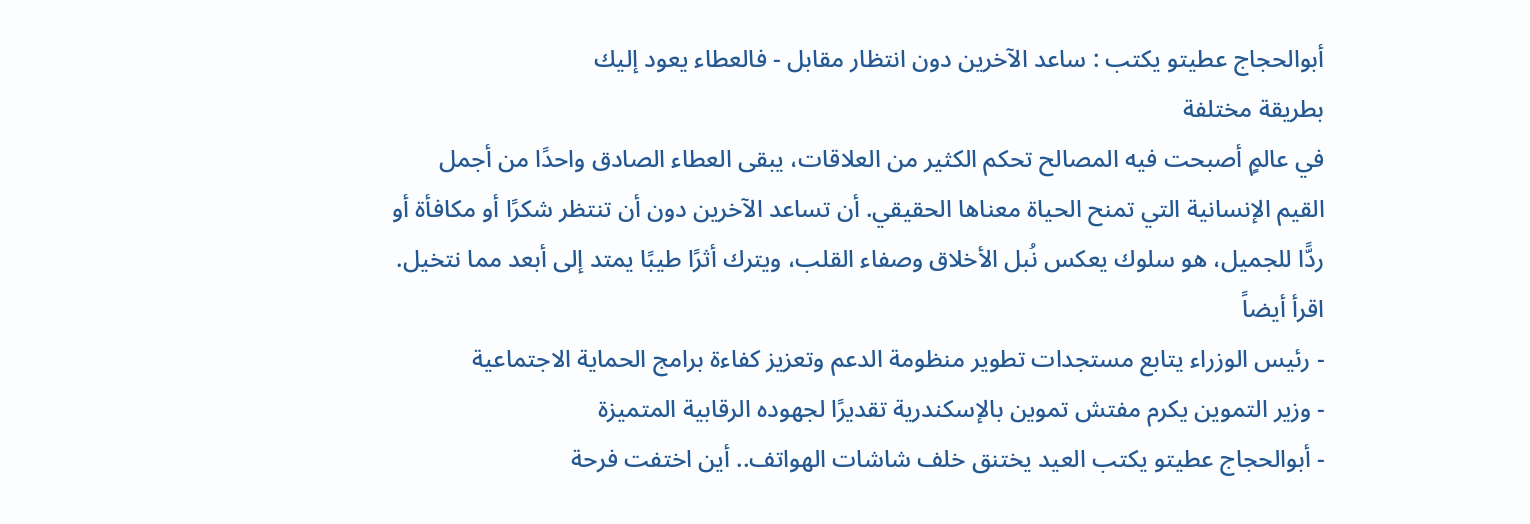أبوالحجاج عطيتو يكتب : ساعد الآخرين دون انتظار مقابل - فالعطاء يعود إليك
بطريقة مختلفة
في عالمٍ أصبحت فيه المصالح تحكم الكثير من العلاقات، يبقى العطاء الصادق واحدًا من أجمل القيم الإنسانية التي تمنح الحياة معناها الحقيقي. أن تساعد الآخرين دون أن تنتظر شكرًا أو مكافأة أو ردًّا للجميل، هو سلوك يعكس نُبل الأخلاق وصفاء القلب، ويترك أثرًا طيبًا يمتد إلى أبعد مما نتخيل.
اقرأ أيضاً
- رئيس الوزراء يتابع مستجدات تطوير منظومة الدعم وتعزيز كفاءة برامج الحماية الاجتماعية
- وزير التموين يكرم مفتش تموين بالإسكندرية تقديرًا لجهوده الرقابية المتميزة
- أبوالحجاج عطيتو يكتب العيد يختنق خلف شاشات الهواتف.. أين اختفت فرحة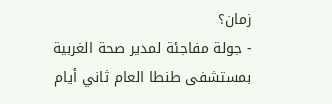زمان؟
- جولة مفاجئة لمدير صحة الغربية بمستشفى طنطا العام ثاني أيام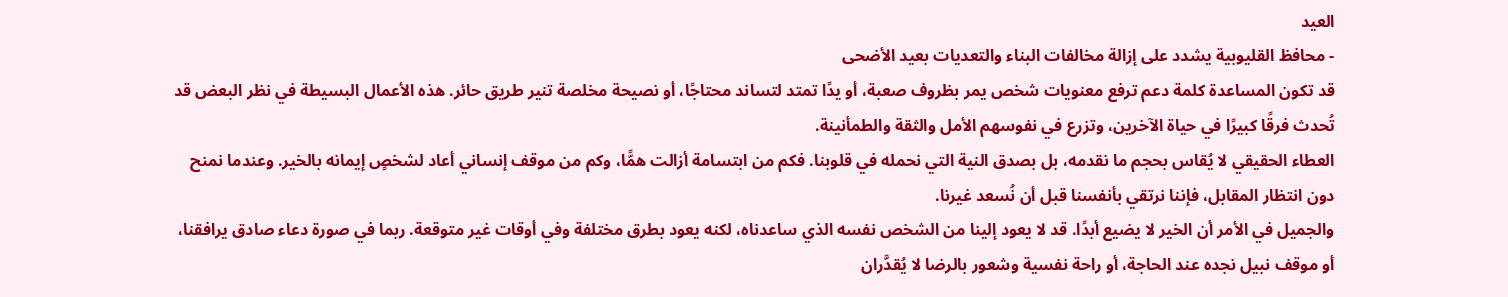العيد
- محافظ القليوبية يشدد على إزالة مخالفات البناء والتعديات بعيد الأضحى
قد تكون المساعدة كلمة دعم ترفع معنويات شخص يمر بظروف صعبة، أو يدًا تمتد لتساند محتاجًا، أو نصيحة مخلصة تنير طريق حائر. هذه الأعمال البسيطة في نظر البعض قد تُحدث فرقًا كبيرًا في حياة الآخرين، وتزرع في نفوسهم الأمل والثقة والطمأنينة.
العطاء الحقيقي لا يُقاس بحجم ما نقدمه، بل بصدق النية التي نحمله في قلوبنا. فكم من ابتسامة أزالت همًّا، وكم من موقف إنساني أعاد لشخصٍ إيمانه بالخير. وعندما نمنح دون انتظار المقابل، فإننا نرتقي بأنفسنا قبل أن نُسعد غيرنا.
والجميل في الأمر أن الخير لا يضيع أبدًا. قد لا يعود إلينا من الشخص نفسه الذي ساعدناه، لكنه يعود بطرق مختلفة وفي أوقات غير متوقعة. ربما في صورة دعاء صادق يرافقنا، أو موقف نبيل نجده عند الحاجة، أو راحة نفسية وشعور بالرضا لا يُقدَّران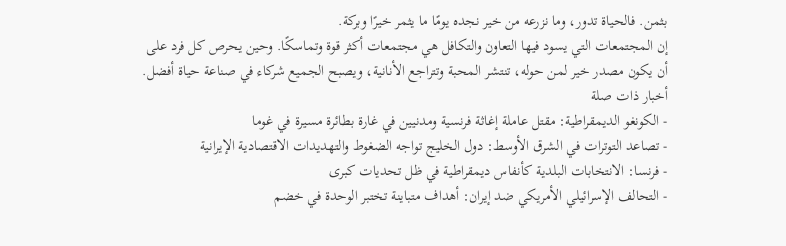بثمن. فالحياة تدور، وما نزرعه من خير نجده يومًا ما يثمر خيرًا وبركة.
إن المجتمعات التي يسود فيها التعاون والتكافل هي مجتمعات أكثر قوة وتماسكًا. وحين يحرص كل فرد على أن يكون مصدر خير لمن حوله، تنتشر المحبة وتتراجع الأنانية، ويصبح الجميع شركاء في صناعة حياة أفضل.
أخبار ذات صلة
- الكونغو الديمقراطية: مقتل عاملة إغاثة فرنسية ومدنيين في غارة بطائرة مسيرة في غوما
- تصاعد التوترات في الشرق الأوسط: دول الخليج تواجه الضغوط والتهديدات الاقتصادية الإيرانية
- فرنسا: الانتخابات البلدية كأنفاس ديمقراطية في ظل تحديات كبرى
- التحالف الإسرائيلي الأمريكي ضد إيران: أهداف متباينة تختبر الوحدة في خضم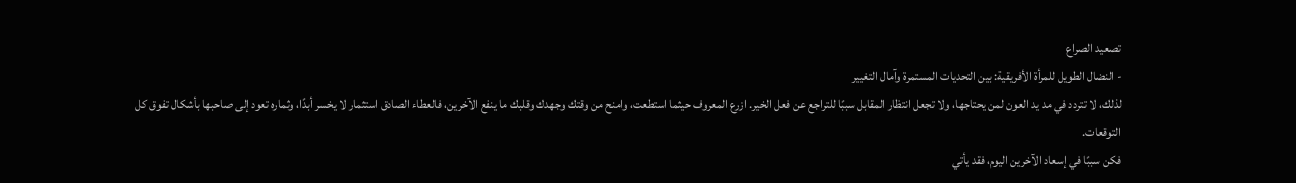تصعيد الصراع
- النضال الطويل للمرأة الأفريقية: بين التحديات المستمرة وآمال التغيير
لذلك، لا تتردد في مد يد العون لمن يحتاجها، ولا تجعل انتظار المقابل سببًا للتراجع عن فعل الخير. ازرع المعروف حيثما استطعت، وامنح من وقتك وجهدك وقلبك ما ينفع الآخرين، فالعطاء الصادق استثمار لا يخسر أبدًا، وثماره تعود إلى صاحبها بأشكال تفوق كل التوقعات.
فكن سببًا في إسعاد الآخرين اليوم، فقد يأتي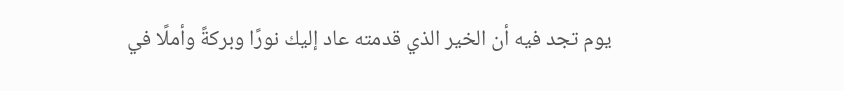يوم تجد فيه أن الخير الذي قدمته عاد إليك نورًا وبركةً وأملًا في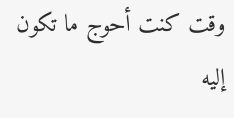وقت كنت أحوج ما تكون إليه